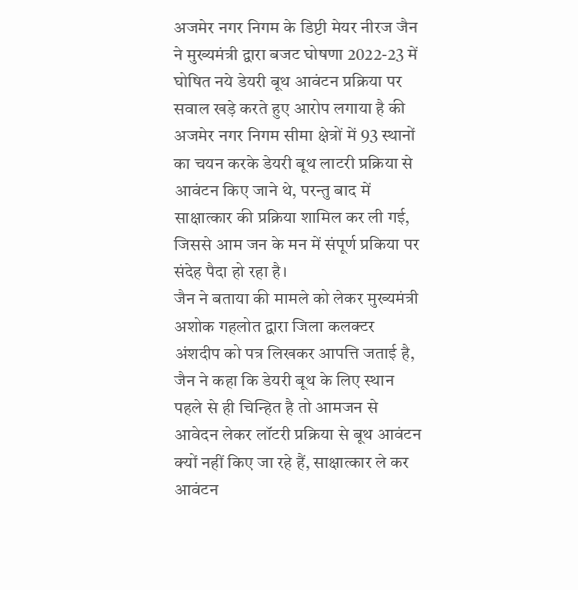अजमेर नगर निगम के डिप्टी मेयर नीरज जैन ने मुख्यमंत्री द्वारा बजट घोषणा 2022-23 में घोषित नये डेयरी बूथ आवंटन प्रक्रिया पर सवाल खड़े करते हुए आरोप लगाया है की अजमेर नगर निगम सीमा क्षेत्रों में 93 स्थानों का चयन करके डेयरी बूथ लाटरी प्रक्रिया से आवंटन किए जाने थे, परन्तु बाद में साक्षात्कार की प्रक्रिया शामिल कर ली गई, जिससे आम जन के मन में संपूर्ण प्रकिया पर संदेह पैदा हो रहा है।
जैन ने बताया की मामले को लेकर मुख्यमंत्री अशोक गहलोत द्वारा जिला कलक्टर अंशदीप को पत्र लिखकर आपत्ति जताई है, जैन ने कहा कि डेयरी बूथ के लिए स्थान पहले से ही चिन्हित है तो आमजन से आवेदन लेकर लॉटरी प्रक्रिया से बूथ आवंटन क्यों नहीं किए जा रहे हैं, साक्षात्कार ले कर आवंटन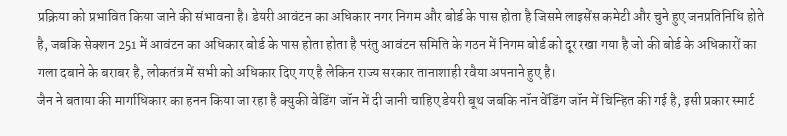प्रक्रिया को प्रभावित किया जाने की संभावना है। डेयरी आवंटन का अधिकार नगर निगम और बोर्ड के पास होता है जिसमे लाइसेंस कमेटी और चुने हुए जनप्रतिनिधि होते है, जबकि सेक्शन 251 में आवंटन का अधिकार बोर्ड के पास होता होता है परंतु आवंटन समिति के गठन में निगम बोर्ड को दूर रखा गया है जो की बोर्ड के अधिकारों का गला दबाने के बराबर है, लोकतंत्र में सभी को अधिकार दिए गए है लेकिन राज्य सरकार तानाशाही रवैया अपनाने हुए है।
जैन ने बताया की मार्गाधिकार का हनन किया जा रहा है क्युकी वेडिंग जॉन में दी जानी चाहिए डेयरी बूथ जबकि नॉन वेंडिंग जॉन में चिन्हित की गई है, इसी प्रकार स्मार्ट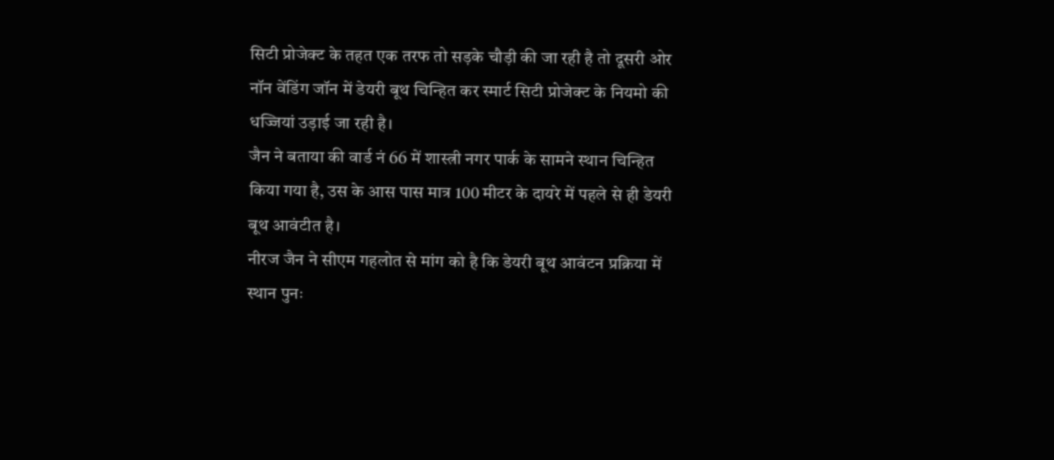सिटी प्रोजेक्ट के तहत एक तरफ तो सड़के चौड़ी की जा रही है तो दूसरी ओर नॉन वेंडिंग जॉन में डेयरी बूथ चिन्हित कर स्मार्ट सिटी प्रोजेक्ट के नियमो की धज्जियां उड़ाई जा रही है।
जैन ने बताया की वार्ड नं 66 में शास्त्री नगर पार्क के सामने स्थान चिन्हित किया गया है, उस के आस पास मात्र 100 मीटर के दायरे में पहले से ही डेयरी बूथ आवंटीत है।
नीरज जैन ने सीएम गहलोत से मांग को है कि डेयरी बूथ आवंटन प्रक्रिया में स्थान पुनः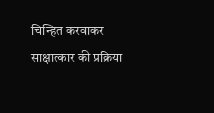चिन्हित करवाकर साक्षात्कार की प्रक्रिया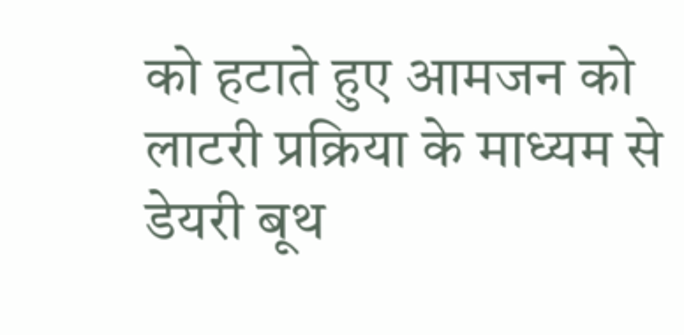को हटाते हुए आमजन को लाटरी प्रक्रिया के माध्यम से डेयरी बूथ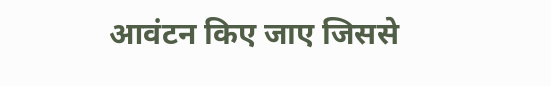आवंटन किए जाए जिससे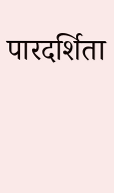पारदर्शिता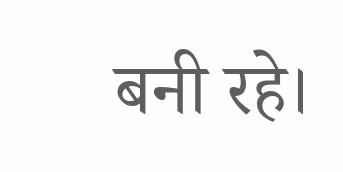बनी रहे।